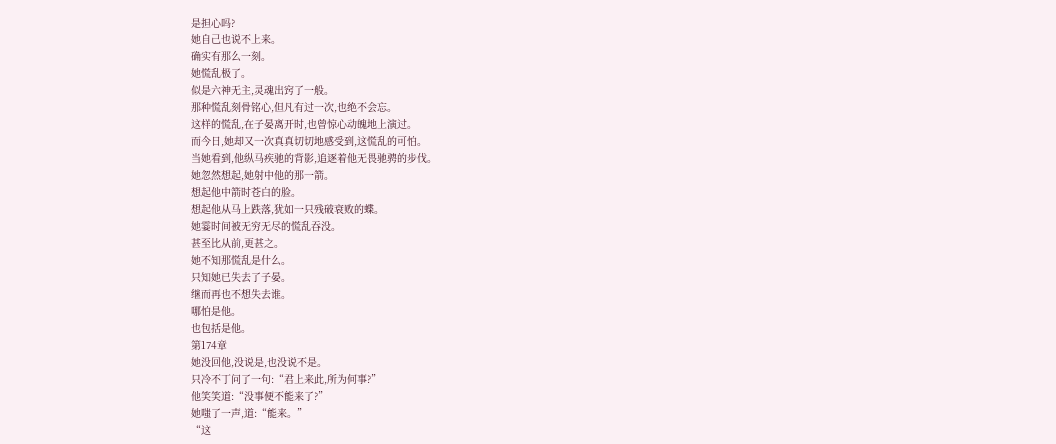是担心吗?
她自己也说不上来。
确实有那么一刻。
她慌乱极了。
似是六神无主,灵魂出窍了一般。
那种慌乱刻骨铭心,但凡有过一次,也绝不会忘。
这样的慌乱,在子晏离开时,也曾惊心动魄地上演过。
而今日,她却又一次真真切切地感受到,这慌乱的可怕。
当她看到,他纵马疾驰的背影,追逐着他无畏驰骋的步伐。
她忽然想起,她射中他的那一箭。
想起他中箭时苍白的脸。
想起他从马上跌落,犹如一只残破衰败的蝶。
她霎时间被无穷无尽的慌乱吞没。
甚至比从前,更甚之。
她不知那慌乱是什么。
只知她已失去了子晏。
继而再也不想失去谁。
哪怕是他。
也包括是他。
第174章
她没回他,没说是,也没说不是。
只冷不丁问了一句:“君上来此,所为何事?”
他笑笑道:“没事便不能来了?”
她嗤了一声,道:“能来。”
“这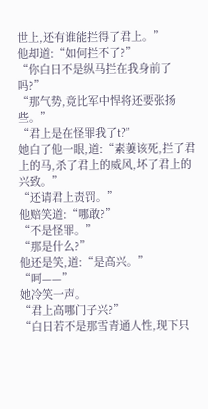世上,还有谁能拦得了君上。”
他却道:“如何拦不了?”
“你白日不是纵马拦在我身前了吗?”
“那气势,竟比军中悍将还要张扬些。”
“君上是在怪罪我了t?”
她白了他一眼,道:“素萋该死,拦了君上的马,杀了君上的威风,坏了君上的兴致。”
“还请君上责罚。”
他赔笑道:“哪敢?”
“不是怪罪。”
“那是什么?”
他还是笑,道:“是高兴。”
“呵——”
她冷笑一声。
“君上高哪门子兴?”
“白日若不是那雪青通人性,现下只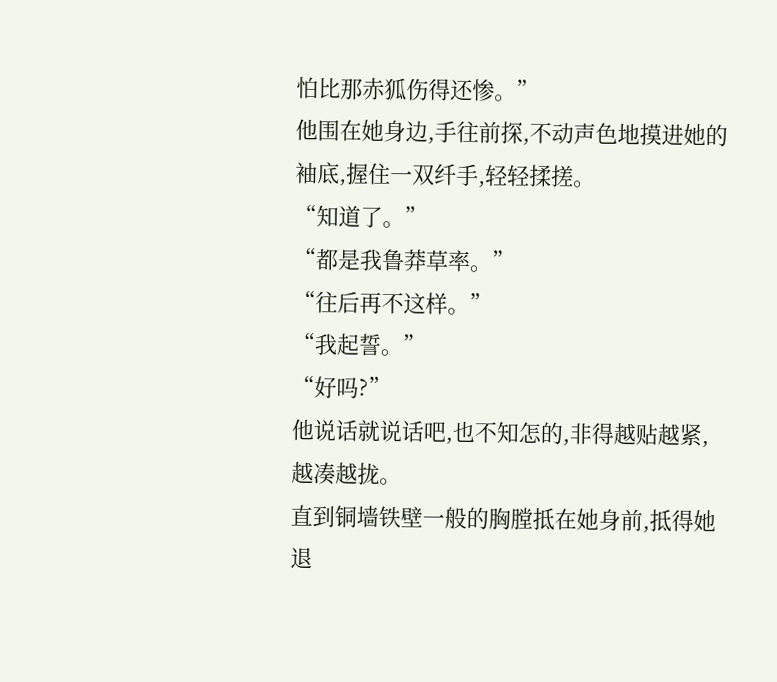怕比那赤狐伤得还惨。”
他围在她身边,手往前探,不动声色地摸进她的袖底,握住一双纤手,轻轻揉搓。
“知道了。”
“都是我鲁莽草率。”
“往后再不这样。”
“我起誓。”
“好吗?”
他说话就说话吧,也不知怎的,非得越贴越紧,越凑越拢。
直到铜墙铁壁一般的胸膛抵在她身前,抵得她退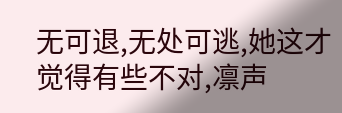无可退,无处可逃,她这才觉得有些不对,凛声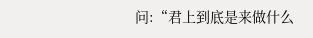问:“君上到底是来做什么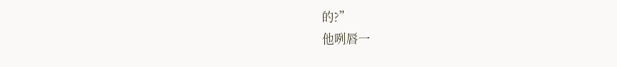的?”
他咧唇一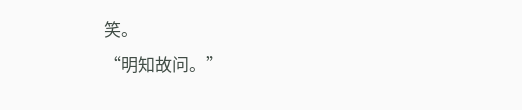笑。
“明知故问。”